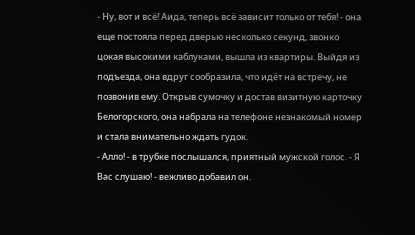- Ну, вот и всё! Аида, теперь всё зависит только от тебя! - она еще постояла перед дверью несколько секунд, звонко цокая высокими каблуками, вышла из квартиры. Выйдя из подъезда, она вдруг сообразила, что идёт на встречу, не позвонив ему. Открыв сумочку и достав визитную карточку Белогорского, она набрала на телефоне незнакомый номер и стала внимательно ждать гудок.
- Алло! - в трубке послышался, приятный мужской голос. - Я Вас слушаю! - вежливо добавил он.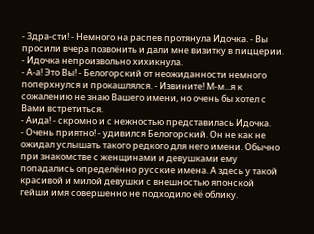- Здра-сти! - Немного на распев протянула Идочка. - Вы просили вчера позвонить и дали мне визитку в пиццерии. - Идочка непроизвольно хихикнула.
- А-а! Это Вы! - Белогорский от неожиданности немного поперхнулся и прокашлялся. - Извините! М-м...я к сожалению не знаю Вашего имени, но очень бы хотел с Вами встретиться.
- Аида! - скромно и с нежностью представилась Идочка.
- Очень приятно! - удивился Белогорский. Он не как не ожидал услышать такого редкого для него имени. Обычно при знакомстве с женщинами и девушками ему попадались определённо русские имена. А здесь у такой красивой и милой девушки с внешностью японской гейши имя совершенно не подходило её облику.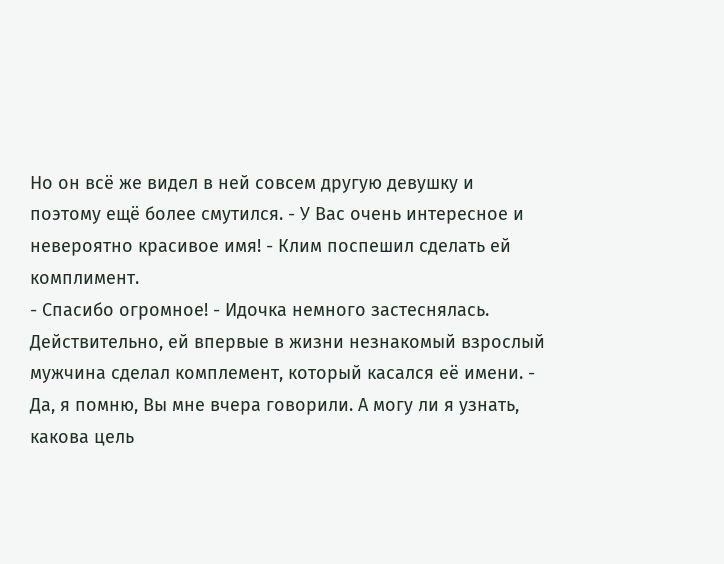Но он всё же видел в ней совсем другую девушку и поэтому ещё более смутился. - У Вас очень интересное и невероятно красивое имя! - Клим поспешил сделать ей комплимент.
- Спасибо огромное! - Идочка немного застеснялась. Действительно, ей впервые в жизни незнакомый взрослый мужчина сделал комплемент, который касался её имени. - Да, я помню, Вы мне вчера говорили. А могу ли я узнать, какова цель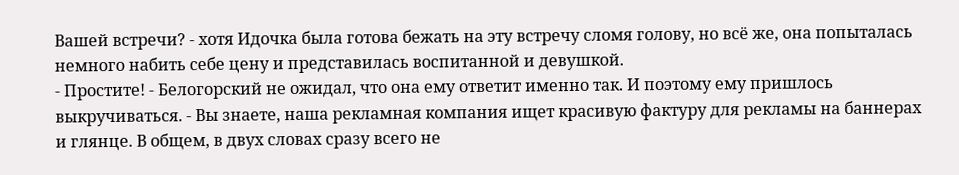Вашей встречи? - хотя Идочка была готова бежать на эту встречу сломя голову, но всё же, она попыталась немного набить себе цену и представилась воспитанной и девушкой.
- Простите! - Белогорский не ожидал, что она ему ответит именно так. И поэтому ему пришлось выкручиваться. - Вы знаете, наша рекламная компания ищет красивую фактуру для рекламы на баннерах и глянце. В общем, в двух словах сразу всего не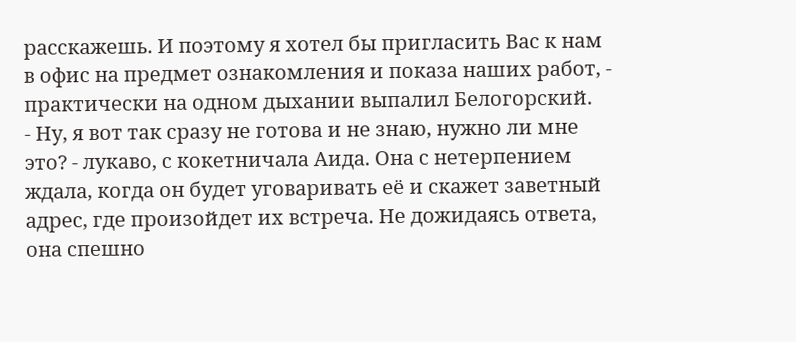расскажешь. И поэтому я хотел бы пригласить Вас к нам в офис на предмет ознакомления и показа наших работ, - практически на одном дыхании выпалил Белогорский.
- Ну, я вот так сразу не готова и не знаю, нужно ли мне это? - лукаво, с кокетничала Аида. Она с нетерпением ждала, когда он будет уговаривать её и скажет заветный адрес, где произойдет их встреча. Не дожидаясь ответа, она спешно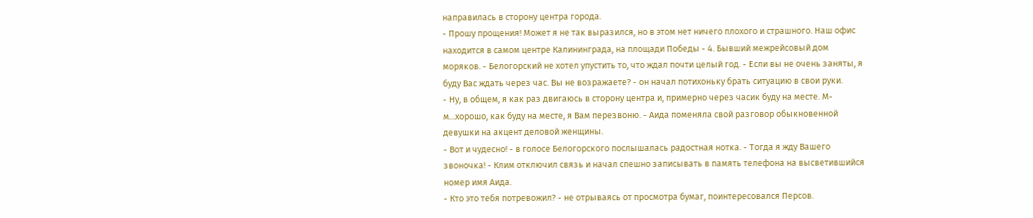направилась в сторону центра города.
- Прошу прощения! Может я не так выразился, но в этом нет ничего плохого и страшного. Наш офис находится в самом центре Калининграда, на площади Победы - 4. Бывший межрейсовый дом моряков. - Белогорский не хотел упустить то, что ждал почти целый год. - Если вы не очень заняты, я буду Вас ждать через час. Вы не возражаете? - он начал потихоньку брать ситуацию в свои руки.
- Ну, в общем, я как раз двигаюсь в сторону центра и, примерно через часик буду на месте. М-м...хорошо, как буду на месте, я Вам перезвоню. - Аида поменяла свой разговор обыкновенной девушки на акцент деловой женщины.
- Вот и чудесно! - в голосе Белогорского послышалась радостная нотка. - Тогда я жду Вашего звоночка! - Клим отключил связь и начал спешно записывать в память телефона на высветившийся номер имя Аида.
- Кто это тебя потревожил? - не отрываясь от просмотра бумаг, поинтересовался Персов.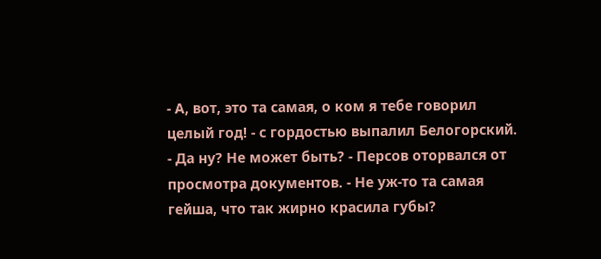- А, вот, это та самая, о ком я тебе говорил целый год! - с гордостью выпалил Белогорский.
- Да ну? Не может быть? - Персов оторвался от просмотра документов. - Не уж-то та самая гейша, что так жирно красила губы?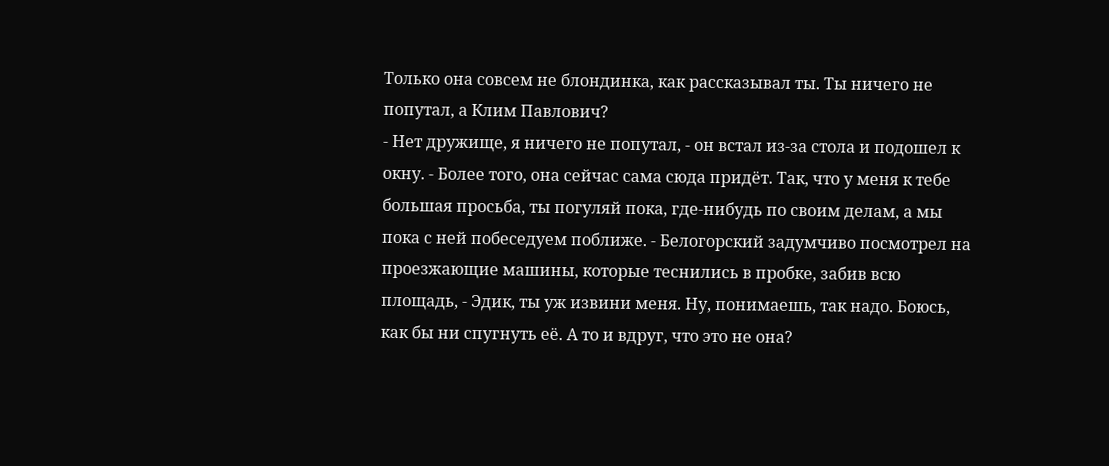Только она совсем не блондинка, как рассказывал ты. Ты ничего не попутал, а Клим Павлович?
- Нет дружище, я ничего не попутал, - он встал из-за стола и подошел к окну. - Более того, она сейчас сама сюда придёт. Так, что у меня к тебе большая просьба, ты погуляй пока, где-нибудь по своим делам, а мы пока с ней побеседуем поближе. - Белогорский задумчиво посмотрел на проезжающие машины, которые теснились в пробке, забив всю площадь, - Эдик, ты уж извини меня. Ну, понимаешь, так надо. Боюсь, как бы ни спугнуть её. А то и вдруг, что это не она?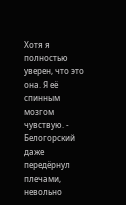Хотя я полностью уверен, что это она. Я её спинным мозгом чувствую. - Белогорский даже передёрнул плечами, невольно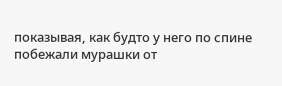показывая, как будто у него по спине побежали мурашки от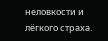неловкости и лёгкого страха.